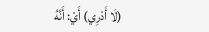(لَا أَدْرِي) أَيْ: أَنَّهُ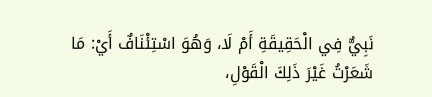نَبِيٌّ فِي الْحَقِيقَةِ أَمْ لَا، وَهُوَ اسْتِئْنَافٌ أَيْ: مَا شَعَرْتُ غَيْرَ ذَلِكَ الْقَوْلِ،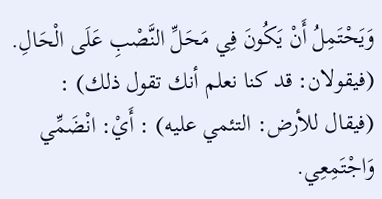وَيَحْتَمِلُ أَنْ يَكُونَ فِي مَحَلِّ النَّصْبِ عَلَى الْحَالِ.
(فيقولان: قد كنا نعلم أنك تقول ذلك) :
(فيقال للأرض: التئمي عليه) : أَيْ: انْضَمِّي وَاجْتَمِعِي.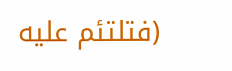(فتلتئم عليه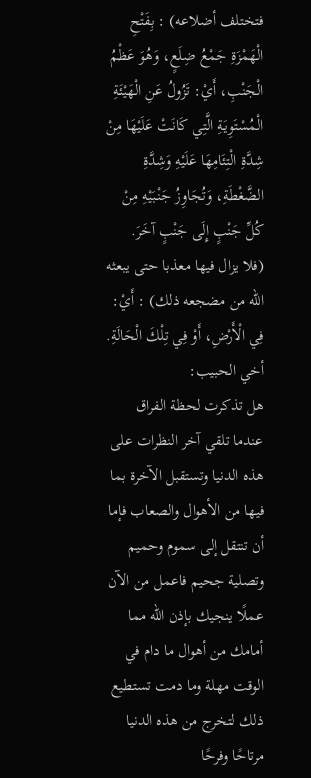فتختلف أضلاعه) : بِفَتْحِ الْهَمْزَةِ جَمْعُ ضِلَعٍ، وَهُوَ عَظْمُ الْجَنْبِ، أَيْ: تَزُولُ عَنِ الْهَيْئَةِ الْمُسْتَوِيَةِ الَّتِي كَانَتْ عَلَيْهَا مِنْ شِدَّةِ الْتِئَامِهَا عَلَيْهِ وَشِدَّةِ الضَّغْطَةِ، وَتُجَاوِزُ جَنْبَيْهِ مِنْ كُلِّ جَنْبٍ إِلَى جَنْبٍ آخَرَ.
(فلا يزال فيها معذبا حتى يبعثه الله من مضجعه ذلك) : أَيْ: فِي الْأَرْضِ، أَوْ فِي تِلْكَ الْحَالَةِ.
أخي الحبيب:
هل تذكرت لحظة الفراق عندما تلقي آخر النظرات على هذه الدنيا وتستقبل الآخرة بما فيها من الأهوال والصعاب فإما أن تنتقل إلى سموم وحميم وتصلية جحيم فاعمل من الآن عملًا ينجيك بإذن الله مما أمامك من أهوال ما دام في الوقت مهلة وما دمت تستطيع ذلك لتخرج من هذه الدنيا مرتاحًا وفرحًا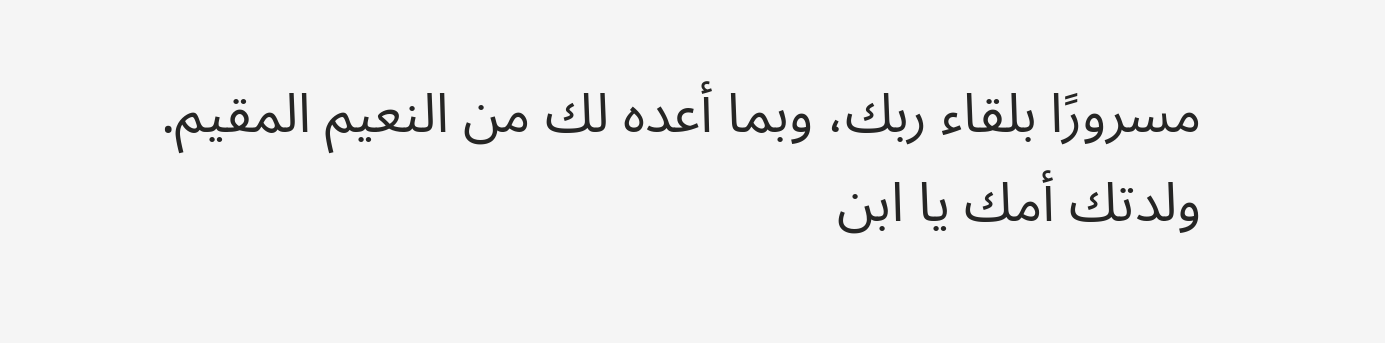مسرورًا بلقاء ربك، وبما أعده لك من النعيم المقيم.
ولدتك أمك يا ابن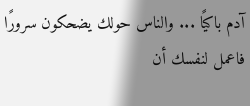آدم باكيًا ... والناس حولك يضحكون سرورًا
فاعمل لنفسك أن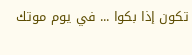تكون إذا بكوا ... في يوم موتك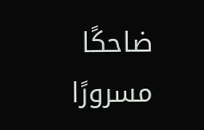ضاحكًا مسرورًا